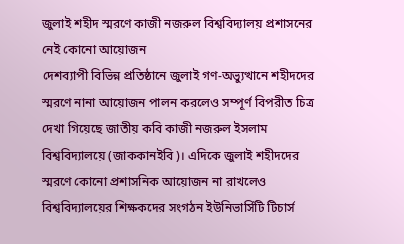জুলাই শহীদ স্মরণে কাজী নজরুল বিশ্ববিদ্যালয় প্রশাসনের নেই কোনো আয়োজন
দেশব্যাপী বিভিন্ন প্রতিষ্ঠানে জুলাই গণ-অভ্যুত্থানে শহীদদের স্মরণে নানা আয়োজন পালন করলেও সম্পূর্ণ বিপরীত চিত্র দেখা গিয়েছে জাতীয় কবি কাজী নজরুল ইসলাম বিশ্ববিদ্যালয়ে (জাককানইবি)। এদিকে জুলাই শহীদদের স্মরণে কোনো প্রশাসনিক আয়োজন না রাখলেও বিশ্ববিদ্যালয়ের শিক্ষকদের সংগঠন ইউনিভার্সিটি টিচার্স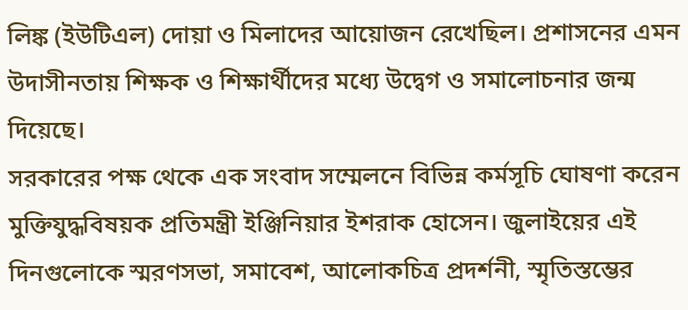লিঙ্ক (ইউটিএল) দোয়া ও মিলাদের আয়োজন রেখেছিল। প্রশাসনের এমন উদাসীনতায় শিক্ষক ও শিক্ষার্থীদের মধ্যে উদ্বেগ ও সমালোচনার জন্ম দিয়েছে।
সরকারের পক্ষ থেকে এক সংবাদ সম্মেলনে বিভিন্ন কর্মসূচি ঘোষণা করেন মুক্তিযুদ্ধবিষয়ক প্রতিমন্ত্রী ইঞ্জিনিয়ার ইশরাক হোসেন। জুলাইয়ের এই দিনগুলোকে স্মরণসভা, সমাবেশ, আলোকচিত্র প্রদর্শনী, স্মৃতিস্তম্ভের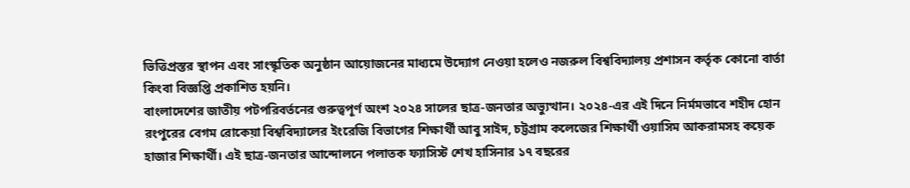ভিত্তিপ্রস্তর স্থাপন এবং সাংস্কৃতিক অনুষ্ঠান আয়োজনের মাধ্যমে উদ্যোগ নেওয়া হলেও নজরুল বিশ্ববিদ্যালয় প্রশাসন কর্তৃক কোনো বার্তা কিংবা বিজ্ঞপ্তি প্রকাশিত হয়নি।
বাংলাদেশের জাতীয় পটপরিবর্তনের গুরুত্বপূর্ণ অংশ ২০২৪ সালের ছাত্র-জনতার অভ্যুত্থান। ২০২৪-এর এই দিনে নির্মমভাবে শহীদ হোন রংপুরের বেগম রোকেয়া বিশ্ববিদ্যালের ইংরেজি বিভাগের শিক্ষার্থী আবু সাইদ, চট্টগ্রাম কলেজের শিক্ষার্থী ওয়াসিম আকরামসহ কয়েক হাজার শিক্ষার্থী। এই ছাত্র-জনতার আন্দোলনে পলাতক ফ্যাসিস্ট শেখ হাসিনার ১৭ বছরের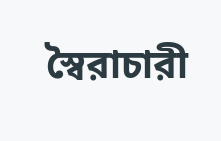স্বৈরাচারী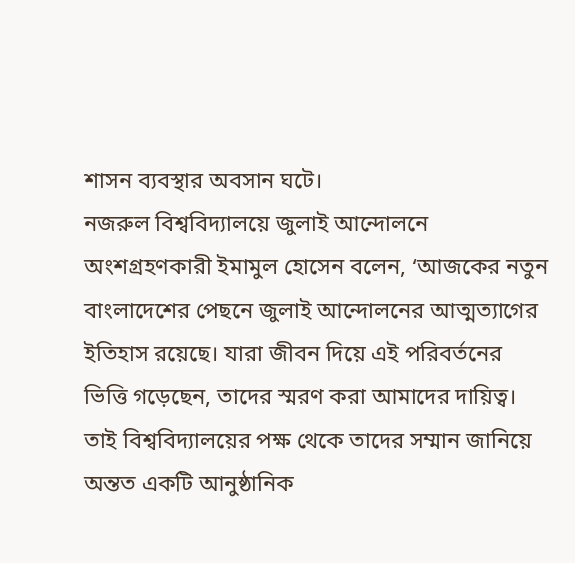শাসন ব্যবস্থার অবসান ঘটে।
নজরুল বিশ্ববিদ্যালয়ে জুলাই আন্দোলনে অংশগ্রহণকারী ইমামুল হোসেন বলেন, ‘আজকের নতুন বাংলাদেশের পেছনে জুলাই আন্দোলনের আত্মত্যাগের ইতিহাস রয়েছে। যারা জীবন দিয়ে এই পরিবর্তনের ভিত্তি গড়েছেন, তাদের স্মরণ করা আমাদের দায়িত্ব। তাই বিশ্ববিদ্যালয়ের পক্ষ থেকে তাদের সম্মান জানিয়ে অন্তত একটি আনুষ্ঠানিক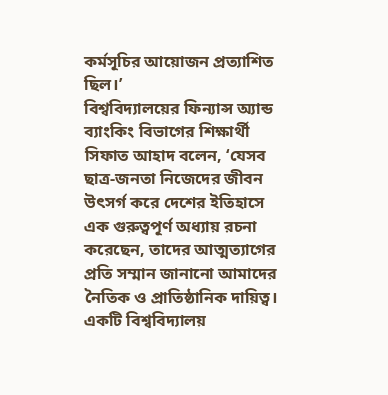কর্মসূচির আয়োজন প্রত্যাশিত ছিল।’
বিশ্ববিদ্যালয়ের ফিন্যান্স অ্যান্ড ব্যাংকিং বিভাগের শিক্ষার্থী সিফাত আহাদ বলেন, ‘যেসব ছাত্র-জনতা নিজেদের জীবন উৎসর্গ করে দেশের ইতিহাসে এক গুরুত্বপূর্ণ অধ্যায় রচনা করেছেন, তাদের আত্মত্যাগের প্রতি সম্মান জানানো আমাদের নৈতিক ও প্রাতিষ্ঠানিক দায়িত্ব। একটি বিশ্ববিদ্যালয়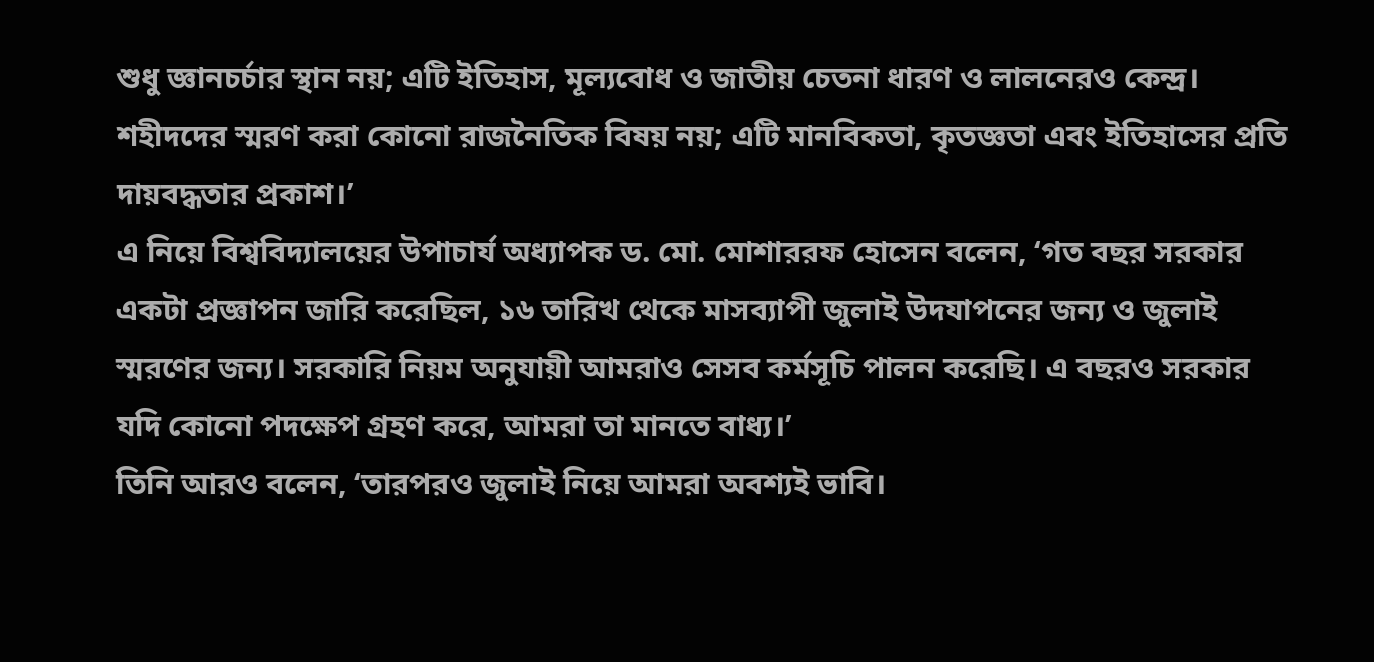শুধু জ্ঞানচর্চার স্থান নয়; এটি ইতিহাস, মূল্যবোধ ও জাতীয় চেতনা ধারণ ও লালনেরও কেন্দ্র। শহীদদের স্মরণ করা কোনো রাজনৈতিক বিষয় নয়; এটি মানবিকতা, কৃতজ্ঞতা এবং ইতিহাসের প্রতি দায়বদ্ধতার প্রকাশ।’
এ নিয়ে বিশ্ববিদ্যালয়ের উপাচার্য অধ্যাপক ড. মো. মোশাররফ হোসেন বলেন, ‘গত বছর সরকার একটা প্রজ্ঞাপন জারি করেছিল, ১৬ তারিখ থেকে মাসব্যাপী জুলাই উদযাপনের জন্য ও জুলাই স্মরণের জন্য। সরকারি নিয়ম অনুযায়ী আমরাও সেসব কর্মসূচি পালন করেছি। এ বছরও সরকার যদি কোনো পদক্ষেপ গ্রহণ করে, আমরা তা মানতে বাধ্য।’
তিনি আরও বলেন, ‘তারপরও জুলাই নিয়ে আমরা অবশ্যই ভাবি।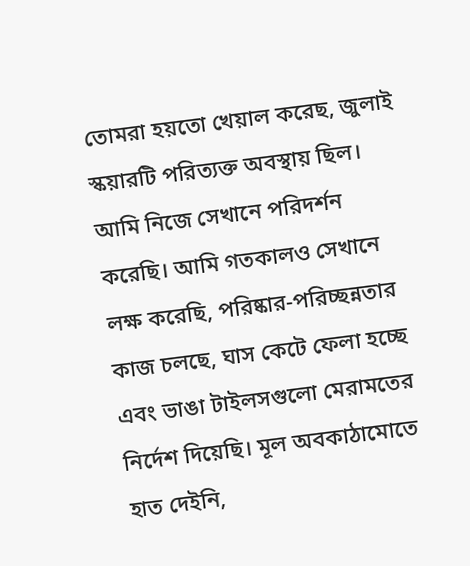তোমরা হয়তো খেয়াল করেছ, জুলাই স্কয়ারটি পরিত্যক্ত অবস্থায় ছিল। আমি নিজে সেখানে পরিদর্শন করেছি। আমি গতকালও সেখানে লক্ষ করেছি, পরিষ্কার-পরিচ্ছন্নতার কাজ চলছে, ঘাস কেটে ফেলা হচ্ছে এবং ভাঙা টাইলসগুলো মেরামতের নির্দেশ দিয়েছি। মূল অবকাঠামোতে হাত দেইনি,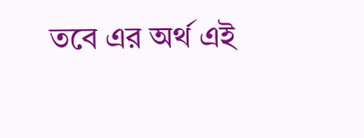তবে এর অর্থ এই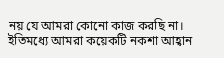নয় যে আমরা কোনো কাজ করছি না। ইতিমধ্যে আমরা কয়েকটি নকশা আহ্বান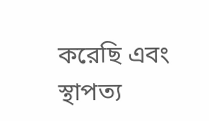করেছি এবং স্থাপত্য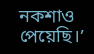নকশাও পেয়েছি।’